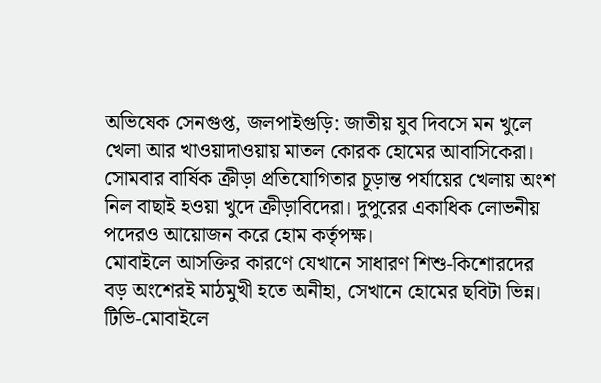অভিষেক সেনগুপ্ত, জলপাইগুড়ি: জাতীয় যুব দিবসে মন খুলে খেলা আর খাওয়াদাওয়ায় মাতল কোরক হোমের আবাসিকেরা। সোমবার বার্ষিক ক্রীড়া প্রতিযোগিতার চূড়ান্ত পর্যায়ের খেলায় অংশ নিল বাছাই হওয়া খুদে ক্রীড়াবিদেরা। দুপুরের একাধিক লোভনীয় পদেরও আয়োজন করে হোম কর্তৃপক্ষ।
মোবাইলে আসক্তির কারণে যেখানে সাধারণ শিশু-কিশোরদের বড় অংশেরই মাঠমুখী হতে অনীহা, সেখানে হোমের ছবিটা ভিন্ন। টিভি-মোবাইলে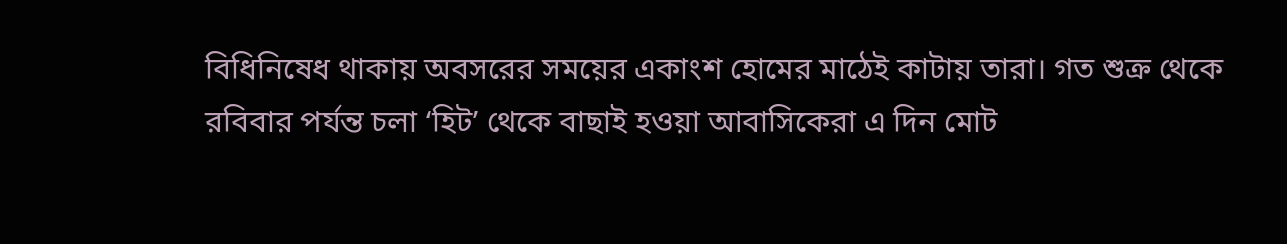বিধিনিষেধ থাকায় অবসরের সময়ের একাংশ হোমের মাঠেই কাটায় তারা। গত শুক্র থেকে রবিবার পর্যন্ত চলা ‘হিট’ থেকে বাছাই হওয়া আবাসিকেরা এ দিন মোট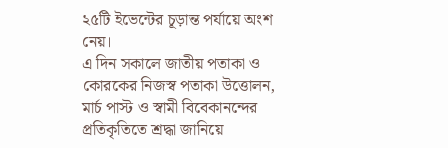২৫টি ইভেন্টের চূড়ান্ত পর্যায়ে অংশ নেয়।
এ দিন সকালে জাতীয় পতাকা ও কোরকের নিজস্ব পতাকা উত্তোলন, মার্চ পাস্ট ও স্বামী বিবেকানন্দের প্রতিকৃতিতে শ্রদ্ধা জানিয়ে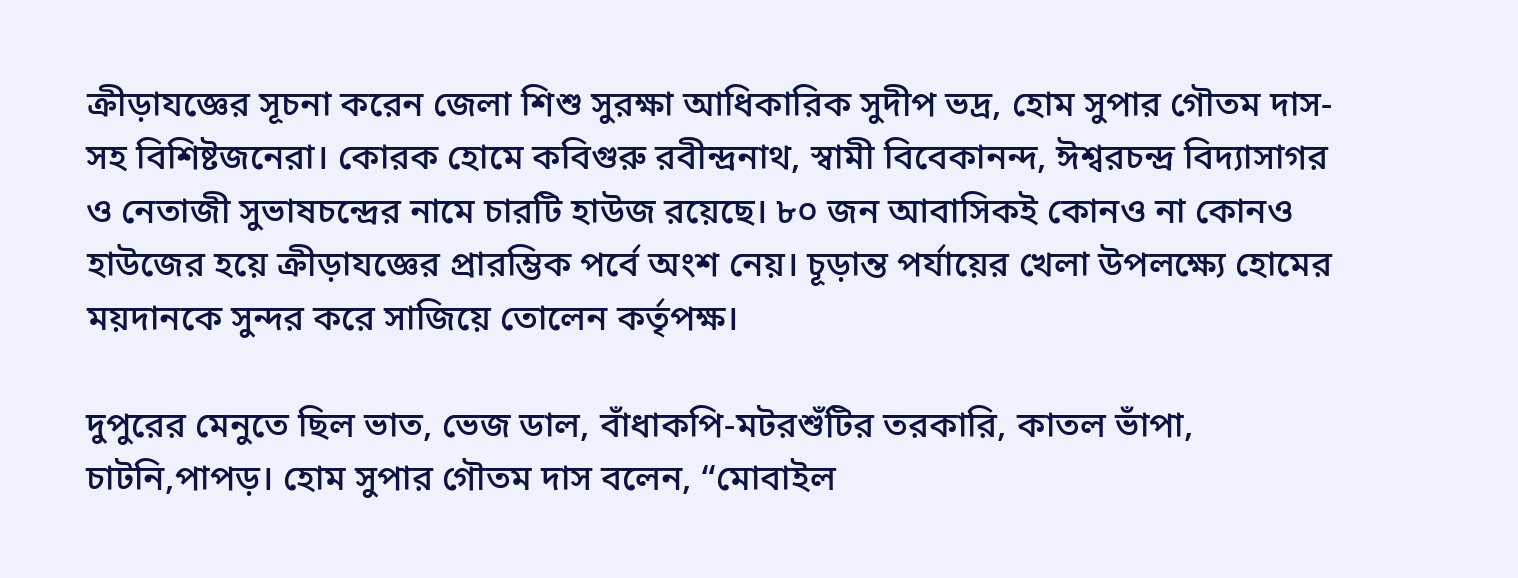ক্রীড়াযজ্ঞের সূচনা করেন জেলা শিশু সুরক্ষা আধিকারিক সুদীপ ভদ্র, হোম সুপার গৌতম দাস-সহ বিশিষ্টজনেরা। কোরক হোমে কবিগুরু রবীন্দ্রনাথ, স্বামী বিবেকানন্দ, ঈশ্বরচন্দ্র বিদ্যাসাগর ও নেতাজী সুভাষচন্দ্রের নামে চারটি হাউজ রয়েছে। ৮০ জন আবাসিকই কোনও না কোনও হাউজের হয়ে ক্রীড়াযজ্ঞের প্রারম্ভিক পর্বে অংশ নেয়। চূড়ান্ত পর্যায়ের খেলা উপলক্ষ্যে হোমের ময়দানকে সুন্দর করে সাজিয়ে তোলেন কর্তৃপক্ষ।

দুপুরের মেনুতে ছিল ভাত, ভেজ ডাল, বাঁধাকপি-মটরশুঁটির তরকারি, কাতল ভাঁপা, চাটনি,পাপড়। হোম সুপার গৌতম দাস বলেন, “মোবাইল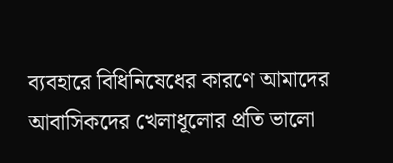ব্যবহারে বিধিনিষেধের কারণে আমাদের আবাসিকদের খেলাধূলোর প্রতি ভালো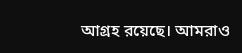আগ্রহ রয়েছে। আমরাও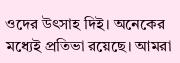ওদের উৎসাহ দিই। অনেকের মধ্যেই প্রতিভা রয়েছে। আমরা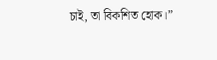চাই, তা বিকশিত হোক।”